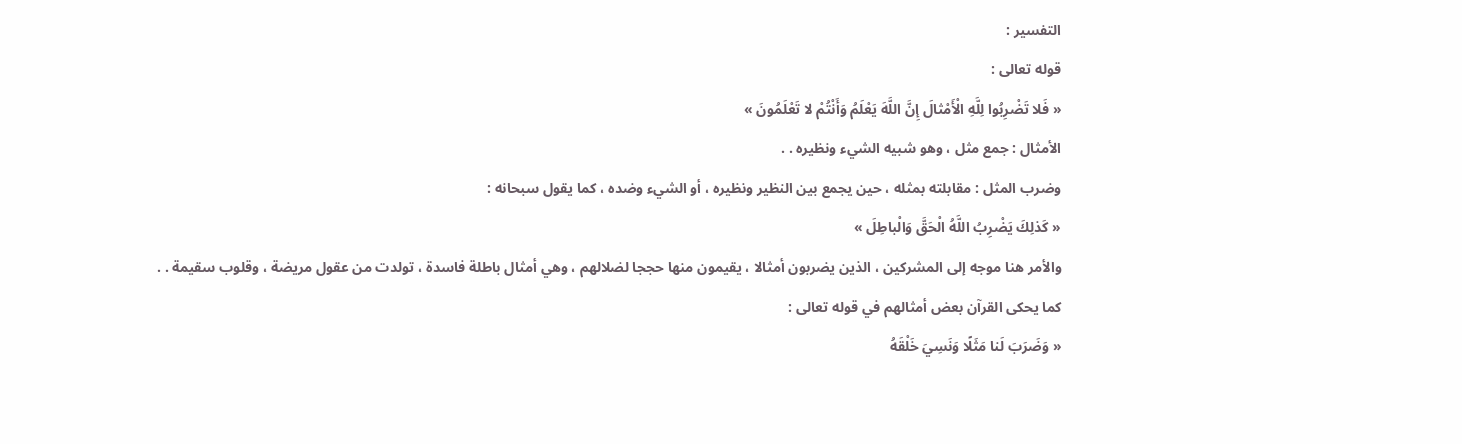التفسير :
قوله تعالى :
« فَلا تَضْرِبُوا لِلَّهِ الْأَمْثالَ إِنَّ اللَّهَ يَعْلَمُ وَأَنْتُمْ لا تَعْلَمُونَ »
الأمثال : جمع مثل ، وهو شبيه الشيء ونظيره . .
وضرب المثل : مقابلته بمثله ، حين يجمع بين النظير ونظيره ، أو الشيء وضده ، كما يقول سبحانه :
« كَذلِكَ يَضْرِبُ اللَّهُ الْحَقَّ وَالْباطِلَ »
والأمر هنا موجه إلى المشركين ، الذين يضربون أمثالا ، يقيمون منها حججا لضلالهم ، وهي أمثال باطلة فاسدة ، تولدت من عقول مريضة ، وقلوب سقيمة . . كما يحكى القرآن بعض أمثالهم في قوله تعالى :
« وَضَرَبَ لَنا مَثَلًا وَنَسِيَ خَلْقَهُ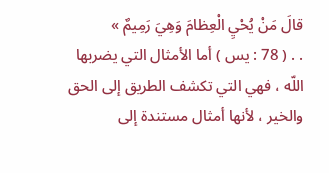قالَ مَنْ يُحْيِ الْعِظامَ وَهِيَ رَمِيمٌ »
. . ( 78 : يس ) أما الأمثال التي يضربها اللّه ، فهي التي تكشف الطريق إلى الحق والخير ، لأنها أمثال مستندة إلى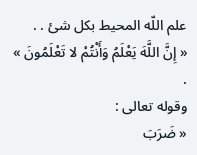علم اللّه المحيط بكل شئ . .
« إِنَّ اللَّهَ يَعْلَمُ وَأَنْتُمْ لا تَعْلَمُونَ »
.
وقوله تعالى :
« ضَرَبَ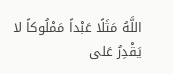اللَّهُ مَثَلًا عَبْداً مَمْلُوكاً لا يَقْدِرُ عَلى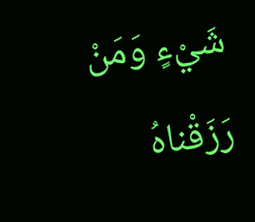شَيْءٍ وَمَنْ رَزَقْناهُ